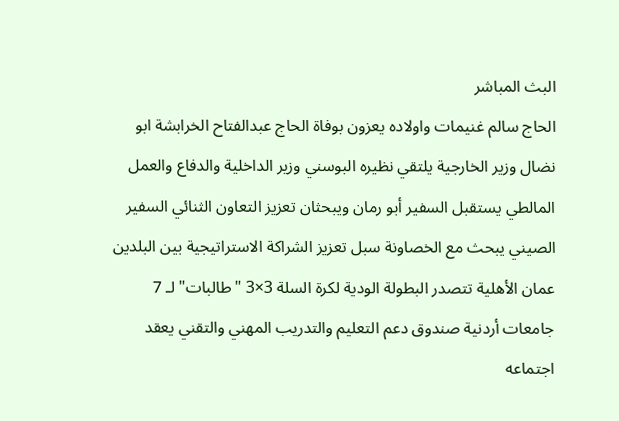البث المباشر
الحاج سالم غنيمات واولاده يعزون بوفاة الحاج عبدالفتاح الخرابشة ابو نضال وزير الخارجية يلتقي نظيره البوسني وزير الداخلية والدفاع والعمل المالطي يستقبل السفير أبو رمان ويبحثان تعزيز التعاون الثنائي السفير الصيني يبحث مع الخصاونة سبل تعزيز الشراكة الاستراتيجية بين البلدين عمان الأهلية تتصدر البطولة الودية لكرة السلة 3×3 "طالبات" لـ 7 جامعات أردنية صندوق دعم التعليم والتدريب المهني والتقني يعقد اجتماعه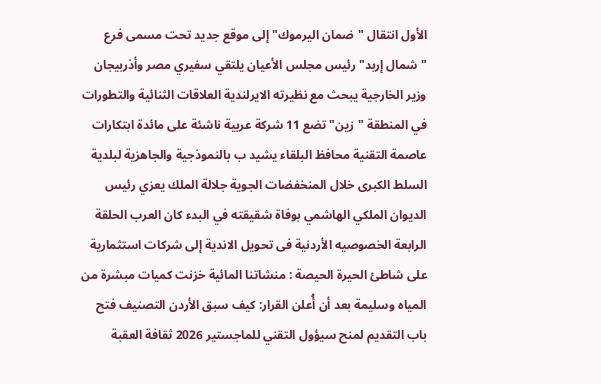الأول انتقال "ضمان اليرموك" إلى موقع جديد تحت مسمى فرع "شمال إربد" رئيس مجلس الأعيان يلتقي سفيري مصر وأذربيجان وزير الخارجية يبحث مع نظيرته الايرلندية العلاقات الثنائية والتطورات في المنطقة "زين" تضع 11 شركة عربية ناشئة على مائدة ابتكارات عاصمة التقنية محافظ البلقاء يشيد ب بالنموذجية والجاهزية لبلدية السلط الكبرى خلال المنخفضات الجوية جلالة الملك يعزي رئيس الديوان الملكي الهاشمي بوفاة شقيقته في البدء كان العرب الحلقة الرابعة الخصوصيه الأردنية فى تحويل الاندية إلى شركات استثمارية على شاطئ الحيرة الحيصة : منشاتنا المائية خزنت كميات مبشرة من المياه وسليمة بعد أن أُعلن القرار: كيف سبق الأردن التصنيف فتح باب التقديم لمنح سيؤول التقني للماجستير 2026 ثقافة العقبة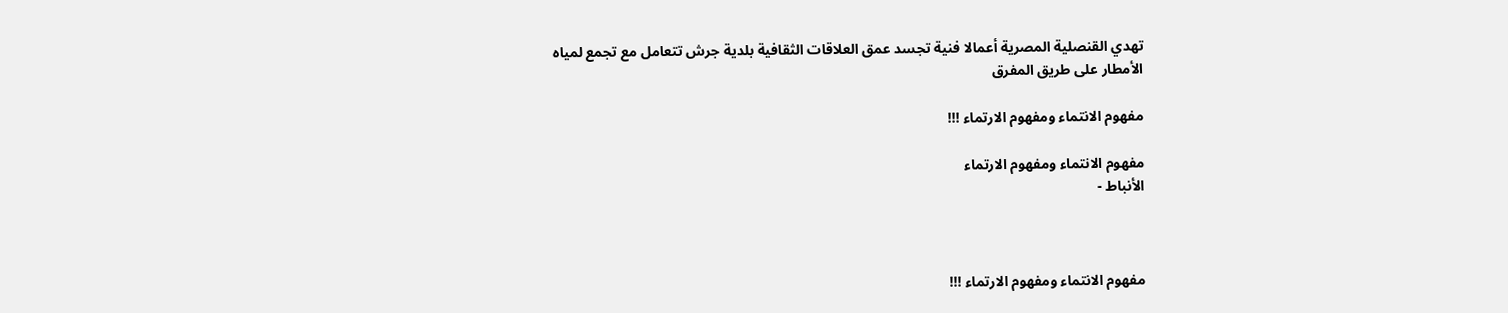تهدي القنصلية المصرية أعمالا فنية تجسد عمق العلاقات الثقافية بلدية جرش تتعامل مع تجمع لمياه الأمطار على طريق المفرق

مفهوم الانتماء ومفهوم الارتماء !!!

مفهوم الانتماء ومفهوم الارتماء
الأنباط -



مفهوم الانتماء ومفهوم الارتماء !!!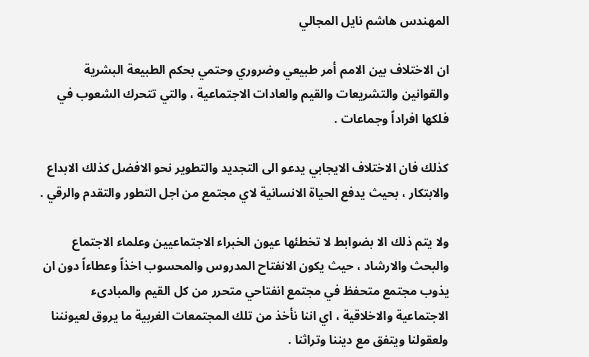المهندس هاشم نايل المجالي

ان الاختلاف بين الامم أمر طبيعي وضروري وحتمي بحكم الطبيعة البشرية والقوانين والتشريعات والقيم والعادات الاجتماعية ، والتي تتحرك الشعوب في فلكها افراداً وجماعات .

كذلك فان الاختلاف الايجابي يدعو الى التجديد والتطوير نحو الافضل كذلك الابداع والابتكار ، بحيث يدفع الحياة الانسانية لاي مجتمع من اجل التطور والتقدم والرقي .

ولا يتم ذلك الا بضوابط لا تخطئها عيون الخبراء الاجتماعيين وعلماء الاجتماع والبحث والارشاد ، حيث يكون الانفتاح المدروس والمحسوب اخذاً وعطاءاً دون ان يذوب مجتمع متحفظ في مجتمع انفتاحي متحرر من كل القيم والمبادىء الاجتماعية والاخلاقية ، اي اننا نأخذ من تلك المجتمعات الغربية ما يروق لعيونننا ولعقولنا ويتفق مع ديننا وتراثنا .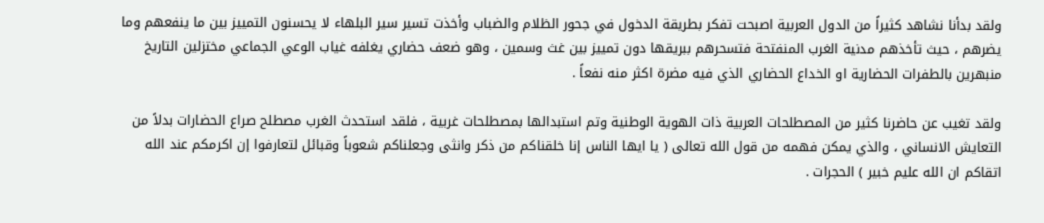ولقد بدأنا نشاهد كثيراً من الدول العربية اصبحت تفكر بطريقة الدخول في جحور الظلام والضباب وأخذت تسير سير البلهاء لا يحسنون التمييز بين ما ينفعهم وما يضرهم ، حيث تأخذهم مدنية الغرب المنفتحة فتسحرهم ببريقها دون تمييز بين غث وسمين ، وهو ضعف حضاري يغلفه غياب الوعي الجماعي مختزلين التاريخ منبهرين بالطفرات الحضارية او الخداع الحضاري الذي فيه مضرة اكثر منه نفعاً .

ولقد تغيب عن حاضرنا كثير من المصطلحات العربية ذات الهوية الوطنية وتم استبدالها بمصطلحات غربية ، فلقد استحدث الغرب مصطلح صراع الحضارات بدلاً من التعايش الانساني ، والذي يمكن فهمه من قول الله تعالى ( يا ايها الناس إنا خلقناكم من ذكر وانثى وجعلناكم شعوباً وقبائل لتعارفوا إن اكرمكم عند الله اتقاكم ان الله عليم خبير ) الحجرات .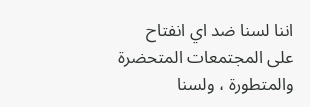اننا لسنا ضد اي انفتاح على المجتمعات المتحضرة والمتطورة ، ولسنا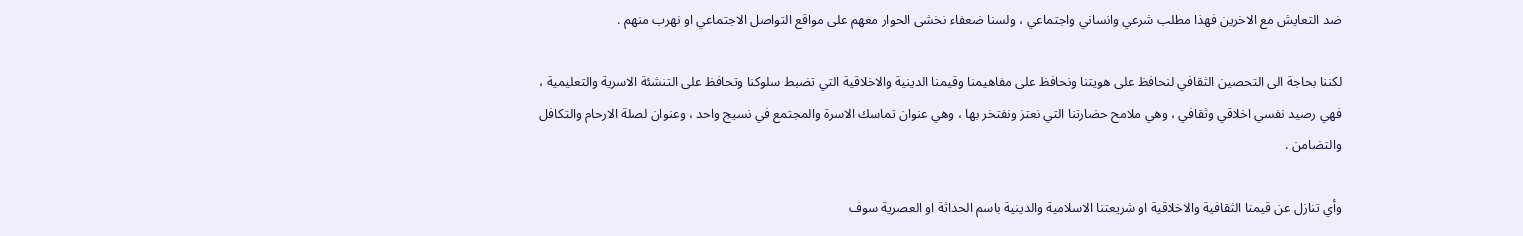ضد التعايش مع الاخرين فهذا مطلب شرعي وانساني واجتماعي ، ولسنا ضعفاء نخشى الحوار معهم على مواقع التواصل الاجتماعي او نهرب منهم .

لكننا بحاجة الى التحصين الثقافي لنحافظ على هويتنا ونحافظ على مفاهيمنا وقيمنا الدينية والاخلاقية التي تضبط سلوكنا وتحافظ على التنشئة الاسرية والتعليمية ، فهي رصيد نفسي اخلاقي وثقافي ، وهي ملامح حضارتنا التي نعتز ونفتخر بها ، وهي عنوان تماسك الاسرة والمجتمع في نسيج واحد ، وعنوان لصلة الارحام والتكافل والتضامن .

وأي تنازل عن قيمنا الثقافية والاخلاقية او شريعتنا الاسلامية والدينية باسم الحداثة او العصرية سوف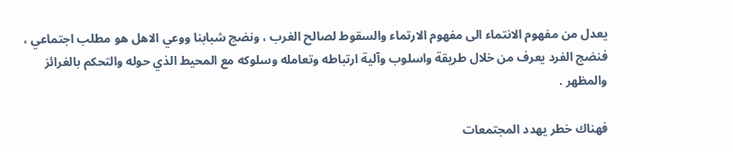يعدل من مفهوم الانتماء الى مفهوم الارتماء والسقوط لصالح الغرب ، ونضج شبابنا ووعي الاهل هو مطلب اجتماعي ، فنضج الفرد يعرف من خلال طريقة واسلوب وآلية ارتباطه وتعامله وسلوكه مع المحيط الذي حوله والتحكم بالغرائز والمظهر .

فهناك خطر يهدد المجتمعات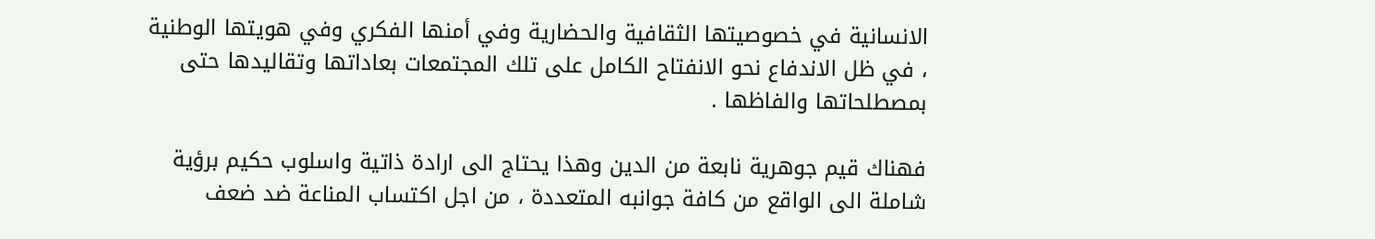الانسانية في خصوصيتها الثقافية والحضارية وفي أمنها الفكري وفي هويتها الوطنية ، في ظل الاندفاع نحو الانفتاح الكامل على تلك المجتمعات بعاداتها وتقاليدها حتى بمصطلحاتها والفاظها .

فهناك قيم جوهرية نابعة من الدين وهذا يحتاج الى ارادة ذاتية واسلوب حكيم برؤية شاملة الى الواقع من كافة جوانبه المتعددة ، من اجل اكتساب المناعة ضد ضعف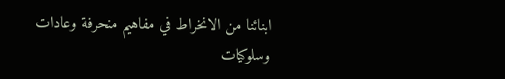ابنائنا من الانخراط في مفاهيم منحرفة وعادات وسلوكيات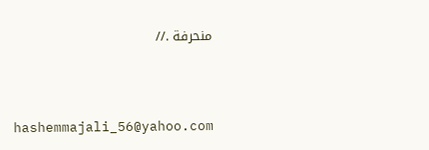منحرفة .//



hashemmajali_56@yahoo.com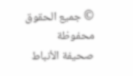© جميع الحقوق محفوظة صحيفة الأنباط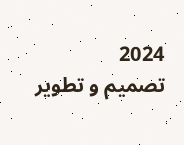2024
تصميم و تطوير